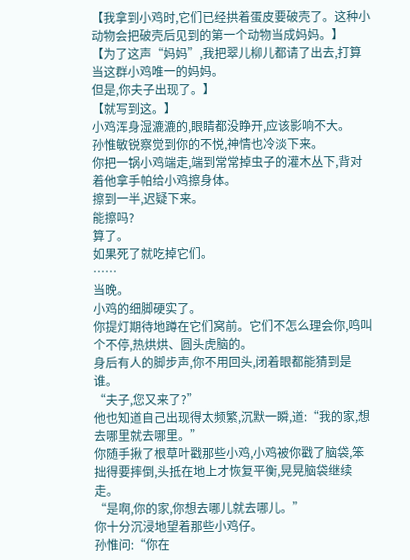【我拿到小鸡时,它们已经拱着蛋皮要破壳了。这种小动物会把破壳后见到的第一个动物当成妈妈。】
【为了这声“妈妈”,我把翠儿柳儿都请了出去,打算当这群小鸡唯一的妈妈。
但是,你夫子出现了。】
【就写到这。】
小鸡浑身湿漉漉的,眼睛都没睁开,应该影响不大。
孙惟敏锐察觉到你的不悦,神情也冷淡下来。
你把一锅小鸡端走,端到常常掉虫子的灌木丛下,背对着他拿手帕给小鸡擦身体。
擦到一半,迟疑下来。
能擦吗?
算了。
如果死了就吃掉它们。
……
当晚。
小鸡的细脚硬实了。
你提灯期待地蹲在它们窝前。它们不怎么理会你,鸣叫个不停,热烘烘、圆头虎脑的。
身后有人的脚步声,你不用回头,闭着眼都能猜到是谁。
“夫子,您又来了?”
他也知道自己出现得太频繁,沉默一瞬,道:“我的家,想去哪里就去哪里。”
你随手揪了根草叶戳那些小鸡,小鸡被你戳了脑袋,笨拙得要摔倒,头抵在地上才恢复平衡,晃晃脑袋继续走。
“是啊,你的家,你想去哪儿就去哪儿。”
你十分沉浸地望着那些小鸡仔。
孙惟问:“你在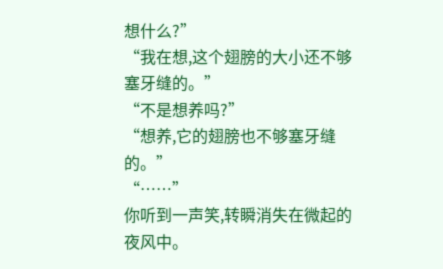想什么?”
“我在想,这个翅膀的大小还不够塞牙缝的。”
“不是想养吗?”
“想养,它的翅膀也不够塞牙缝的。”
“……”
你听到一声笑,转瞬消失在微起的夜风中。